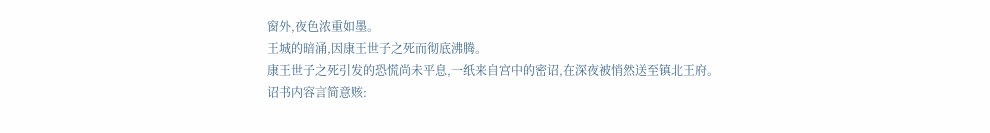窗外,夜色浓重如墨。
王城的暗涌,因康王世子之死而彻底沸腾。
康王世子之死引发的恐慌尚未平息,一纸来自宫中的密诏,在深夜被悄然送至镇北王府。
诏书内容言简意赅: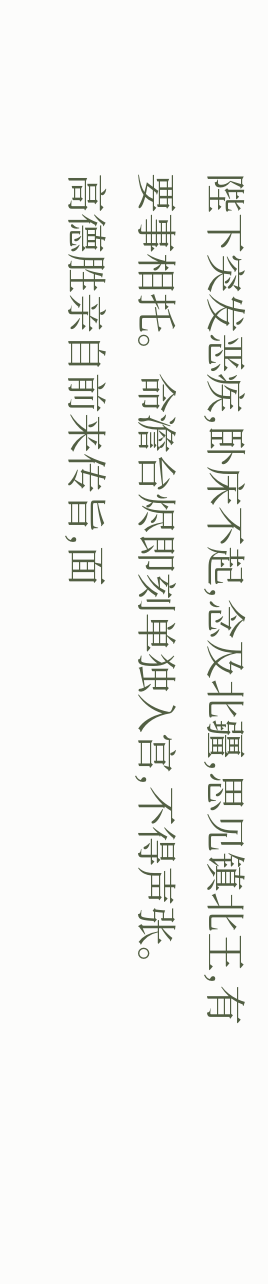陛下突发恶疾,卧床不起,念及北疆,思见镇北王,有要事相托。命澹台烬即刻单独入宫,不得声张。
高德胜亲自前来传旨,面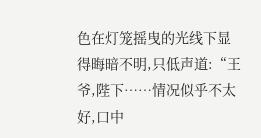色在灯笼摇曳的光线下显得晦暗不明,只低声道:“王爷,陛下……情况似乎不太好,口中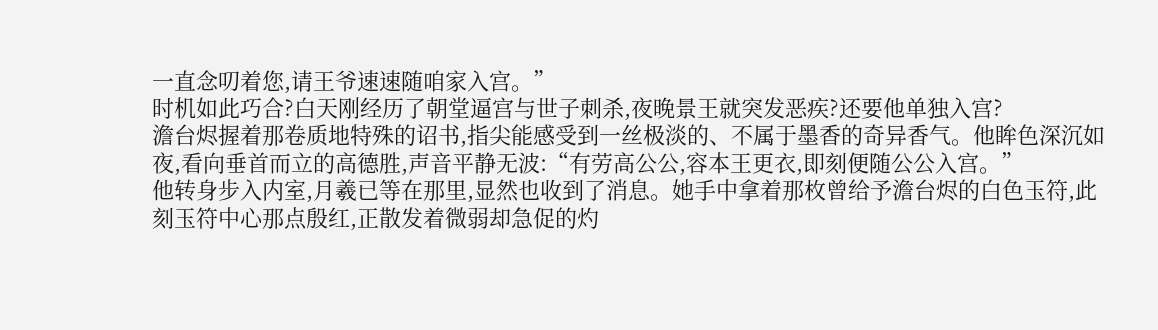一直念叨着您,请王爷速速随咱家入宫。”
时机如此巧合?白天刚经历了朝堂逼宫与世子刺杀,夜晚景王就突发恶疾?还要他单独入宫?
澹台烬握着那卷质地特殊的诏书,指尖能感受到一丝极淡的、不属于墨香的奇异香气。他眸色深沉如夜,看向垂首而立的高德胜,声音平静无波:“有劳高公公,容本王更衣,即刻便随公公入宫。”
他转身步入内室,月羲已等在那里,显然也收到了消息。她手中拿着那枚曾给予澹台烬的白色玉符,此刻玉符中心那点殷红,正散发着微弱却急促的灼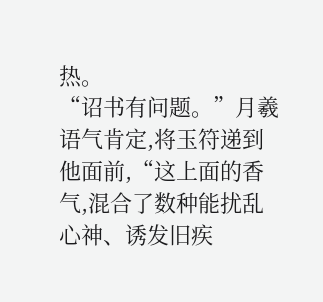热。
“诏书有问题。”月羲语气肯定,将玉符递到他面前,“这上面的香气,混合了数种能扰乱心神、诱发旧疾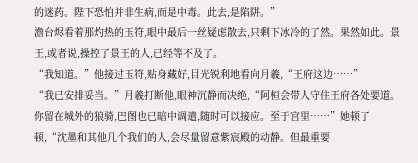的迷药。陛下恐怕并非生病,而是中毒。此去,是陷阱。”
澹台烬看着那灼热的玉符,眼中最后一丝疑虑散去,只剩下冰冷的了然。果然如此。景王,或者说,操控了景王的人,已经等不及了。
“我知道。”他接过玉符,贴身藏好,目光锐利地看向月羲,“王府这边……”
“我已安排妥当。”月羲打断他,眼神沉静而决绝,“阿桓会带人守住王府各处要道。你留在城外的狼骑,巴图也已暗中调遣,随时可以接应。至于宫里……”她顿了顿,“沈墨和其他几个我们的人,会尽量留意紫宸殿的动静。但最重要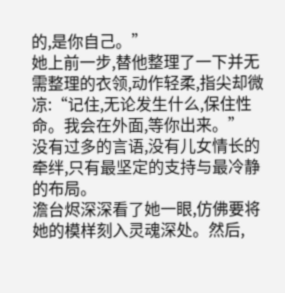的,是你自己。”
她上前一步,替他整理了一下并无需整理的衣领,动作轻柔,指尖却微凉:“记住,无论发生什么,保住性命。我会在外面,等你出来。”
没有过多的言语,没有儿女情长的牵绊,只有最坚定的支持与最冷静的布局。
澹台烬深深看了她一眼,仿佛要将她的模样刻入灵魂深处。然后,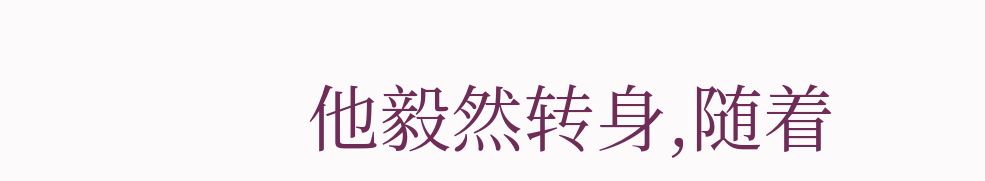他毅然转身,随着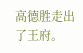高德胜走出了王府。